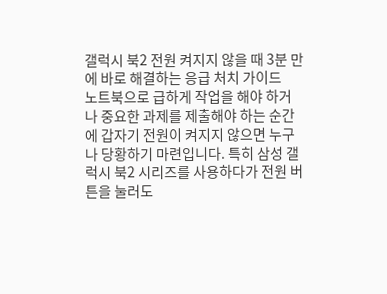갤럭시 북2 전원 켜지지 않을 때 3분 만에 바로 해결하는 응급 처치 가이드
노트북으로 급하게 작업을 해야 하거나 중요한 과제를 제출해야 하는 순간에 갑자기 전원이 켜지지 않으면 누구나 당황하기 마련입니다. 특히 삼성 갤럭시 북2 시리즈를 사용하다가 전원 버튼을 눌러도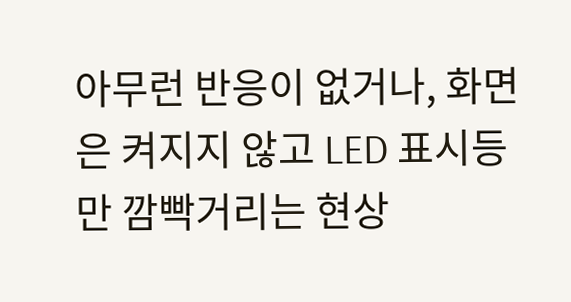아무런 반응이 없거나, 화면은 켜지지 않고 LED 표시등만 깜빡거리는 현상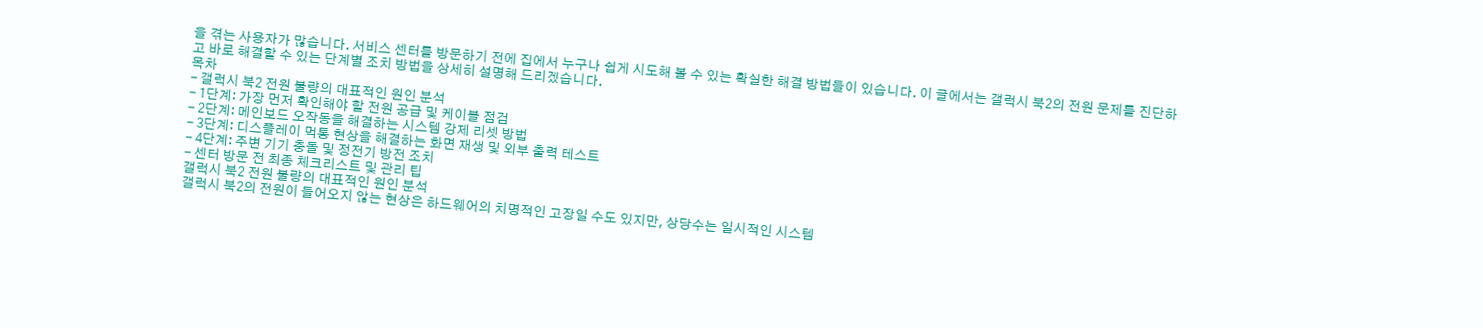을 겪는 사용자가 많습니다. 서비스 센터를 방문하기 전에 집에서 누구나 쉽게 시도해 볼 수 있는 확실한 해결 방법들이 있습니다. 이 글에서는 갤럭시 북2의 전원 문제를 진단하고 바로 해결할 수 있는 단계별 조치 방법을 상세히 설명해 드리겠습니다.
목차
- 갤럭시 북2 전원 불량의 대표적인 원인 분석
- 1단계: 가장 먼저 확인해야 할 전원 공급 및 케이블 점검
- 2단계: 메인보드 오작동을 해결하는 시스템 강제 리셋 방법
- 3단계: 디스플레이 먹통 현상을 해결하는 화면 재생 및 외부 출력 테스트
- 4단계: 주변 기기 충돌 및 정전기 방전 조치
- 센터 방문 전 최종 체크리스트 및 관리 팁
갤럭시 북2 전원 불량의 대표적인 원인 분석
갤럭시 북2의 전원이 들어오지 않는 현상은 하드웨어의 치명적인 고장일 수도 있지만, 상당수는 일시적인 시스템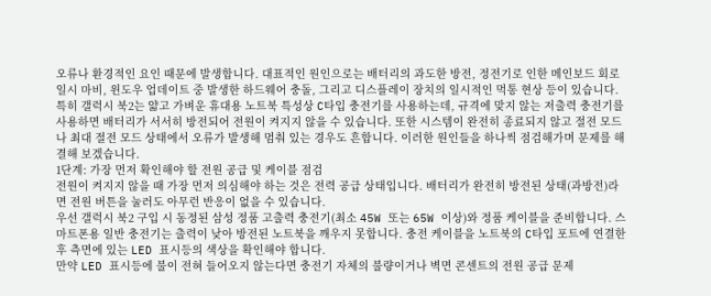오류나 환경적인 요인 때문에 발생합니다. 대표적인 원인으로는 배터리의 과도한 방전, 정전기로 인한 메인보드 회로 일시 마비, 윈도우 업데이트 중 발생한 하드웨어 충돌, 그리고 디스플레이 장치의 일시적인 먹통 현상 등이 있습니다.
특히 갤럭시 북2는 얇고 가벼운 휴대용 노트북 특성상 C타입 충전기를 사용하는데, 규격에 맞지 않는 저출력 충전기를 사용하면 배터리가 서서히 방전되어 전원이 켜지지 않을 수 있습니다. 또한 시스템이 완전히 종료되지 않고 절전 모드나 최대 절전 모드 상태에서 오류가 발생해 멈춰 있는 경우도 흔합니다. 이러한 원인들을 하나씩 점검해가며 문제를 해결해 보겠습니다.
1단계: 가장 먼저 확인해야 할 전원 공급 및 케이블 점검
전원이 켜지지 않을 때 가장 먼저 의심해야 하는 것은 전력 공급 상태입니다. 배터리가 완전히 방전된 상태(과방전)라면 전원 버튼을 눌러도 아무런 반응이 없을 수 있습니다.
우선 갤럭시 북2 구입 시 동정된 삼성 정품 고출력 충전기(최소 45W 또는 65W 이상)와 정품 케이블을 준비합니다. 스마트폰용 일반 충전기는 출력이 낮아 방전된 노트북을 깨우지 못합니다. 충전 케이블을 노트북의 C타입 포트에 연결한 후 측면에 있는 LED 표시등의 색상을 확인해야 합니다.
만약 LED 표시등에 불이 전혀 들어오지 않는다면 충전기 자체의 불량이거나 벽면 콘센트의 전원 공급 문제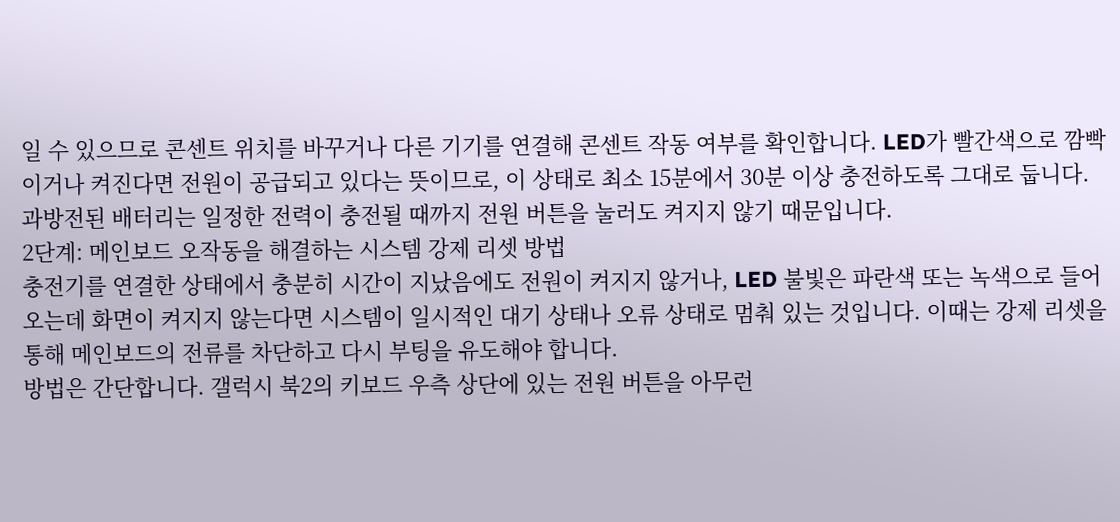일 수 있으므로 콘센트 위치를 바꾸거나 다른 기기를 연결해 콘센트 작동 여부를 확인합니다. LED가 빨간색으로 깜빡이거나 켜진다면 전원이 공급되고 있다는 뜻이므로, 이 상태로 최소 15분에서 30분 이상 충전하도록 그대로 둡니다. 과방전된 배터리는 일정한 전력이 충전될 때까지 전원 버튼을 눌러도 켜지지 않기 때문입니다.
2단계: 메인보드 오작동을 해결하는 시스템 강제 리셋 방법
충전기를 연결한 상태에서 충분히 시간이 지났음에도 전원이 켜지지 않거나, LED 불빛은 파란색 또는 녹색으로 들어오는데 화면이 켜지지 않는다면 시스템이 일시적인 대기 상태나 오류 상태로 멈춰 있는 것입니다. 이때는 강제 리셋을 통해 메인보드의 전류를 차단하고 다시 부팅을 유도해야 합니다.
방법은 간단합니다. 갤럭시 북2의 키보드 우측 상단에 있는 전원 버튼을 아무런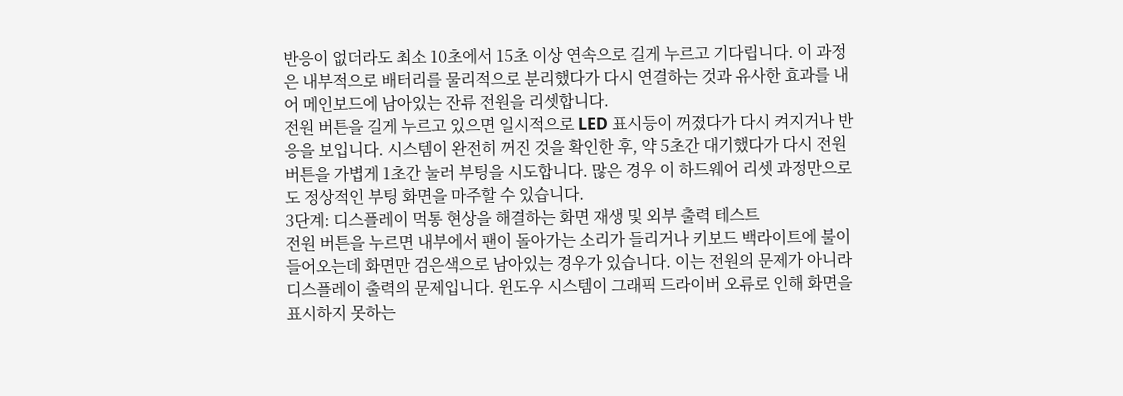반응이 없더라도 최소 10초에서 15초 이상 연속으로 길게 누르고 기다립니다. 이 과정은 내부적으로 배터리를 물리적으로 분리했다가 다시 연결하는 것과 유사한 효과를 내어 메인보드에 남아있는 잔류 전원을 리셋합니다.
전원 버튼을 길게 누르고 있으면 일시적으로 LED 표시등이 꺼졌다가 다시 켜지거나 반응을 보입니다. 시스템이 완전히 꺼진 것을 확인한 후, 약 5초간 대기했다가 다시 전원 버튼을 가볍게 1초간 눌러 부팅을 시도합니다. 많은 경우 이 하드웨어 리셋 과정만으로도 정상적인 부팅 화면을 마주할 수 있습니다.
3단계: 디스플레이 먹통 현상을 해결하는 화면 재생 및 외부 출력 테스트
전원 버튼을 누르면 내부에서 팬이 돌아가는 소리가 들리거나 키보드 백라이트에 불이 들어오는데 화면만 검은색으로 남아있는 경우가 있습니다. 이는 전원의 문제가 아니라 디스플레이 출력의 문제입니다. 윈도우 시스템이 그래픽 드라이버 오류로 인해 화면을 표시하지 못하는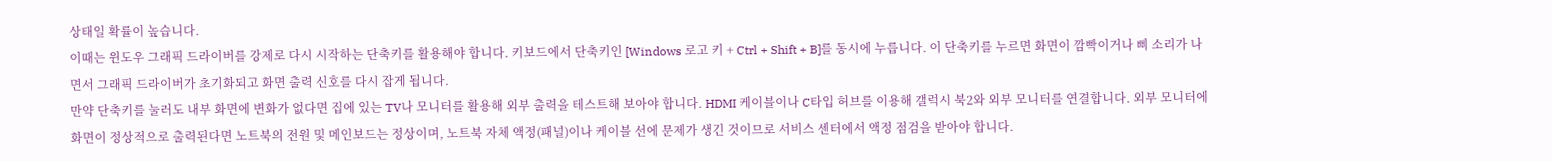상태일 확률이 높습니다.
이때는 윈도우 그래픽 드라이버를 강제로 다시 시작하는 단축키를 활용해야 합니다. 키보드에서 단축키인 [Windows 로고 키 + Ctrl + Shift + B]를 동시에 누릅니다. 이 단축키를 누르면 화면이 깜빡이거나 삐 소리가 나면서 그래픽 드라이버가 초기화되고 화면 출력 신호를 다시 잡게 됩니다.
만약 단축키를 눌러도 내부 화면에 변화가 없다면 집에 있는 TV나 모니터를 활용해 외부 출력을 테스트해 보아야 합니다. HDMI 케이블이나 C타입 허브를 이용해 갤럭시 북2와 외부 모니터를 연결합니다. 외부 모니터에 화면이 정상적으로 출력된다면 노트북의 전원 및 메인보드는 정상이며, 노트북 자체 액정(패널)이나 케이블 선에 문제가 생긴 것이므로 서비스 센터에서 액정 점검을 받아야 합니다.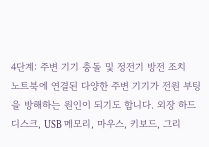4단계: 주변 기기 충돌 및 정전기 방전 조치
노트북에 연결된 다양한 주변 기기가 전원 부팅을 방해하는 원인이 되기도 합니다. 외장 하드디스크, USB 메모리, 마우스, 키보드, 그리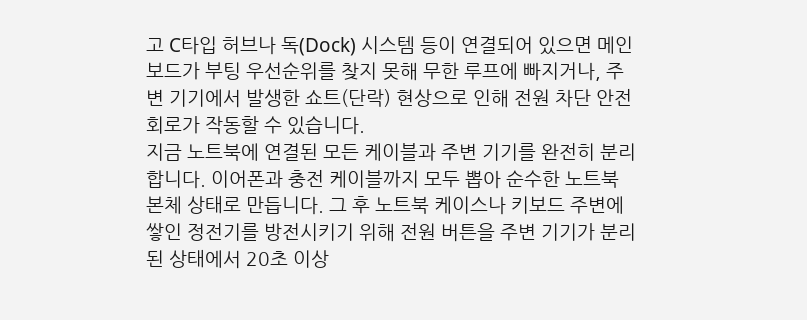고 C타입 허브나 독(Dock) 시스템 등이 연결되어 있으면 메인보드가 부팅 우선순위를 찾지 못해 무한 루프에 빠지거나, 주변 기기에서 발생한 쇼트(단락) 현상으로 인해 전원 차단 안전 회로가 작동할 수 있습니다.
지금 노트북에 연결된 모든 케이블과 주변 기기를 완전히 분리합니다. 이어폰과 충전 케이블까지 모두 뽑아 순수한 노트북 본체 상태로 만듭니다. 그 후 노트북 케이스나 키보드 주변에 쌓인 정전기를 방전시키기 위해 전원 버튼을 주변 기기가 분리된 상태에서 20초 이상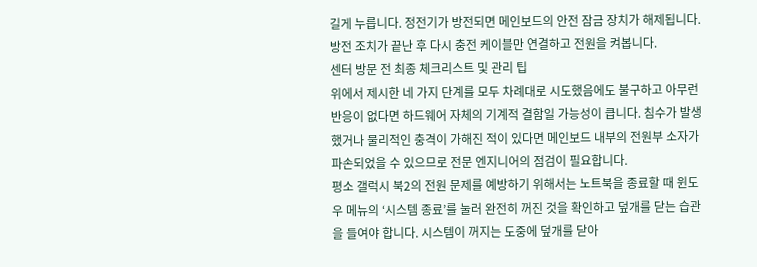길게 누릅니다. 정전기가 방전되면 메인보드의 안전 잠금 장치가 해제됩니다. 방전 조치가 끝난 후 다시 충전 케이블만 연결하고 전원을 켜봅니다.
센터 방문 전 최종 체크리스트 및 관리 팁
위에서 제시한 네 가지 단계를 모두 차례대로 시도했음에도 불구하고 아무런 반응이 없다면 하드웨어 자체의 기계적 결함일 가능성이 큽니다. 침수가 발생했거나 물리적인 충격이 가해진 적이 있다면 메인보드 내부의 전원부 소자가 파손되었을 수 있으므로 전문 엔지니어의 점검이 필요합니다.
평소 갤럭시 북2의 전원 문제를 예방하기 위해서는 노트북을 종료할 때 윈도우 메뉴의 ‘시스템 종료’를 눌러 완전히 꺼진 것을 확인하고 덮개를 닫는 습관을 들여야 합니다. 시스템이 꺼지는 도중에 덮개를 닫아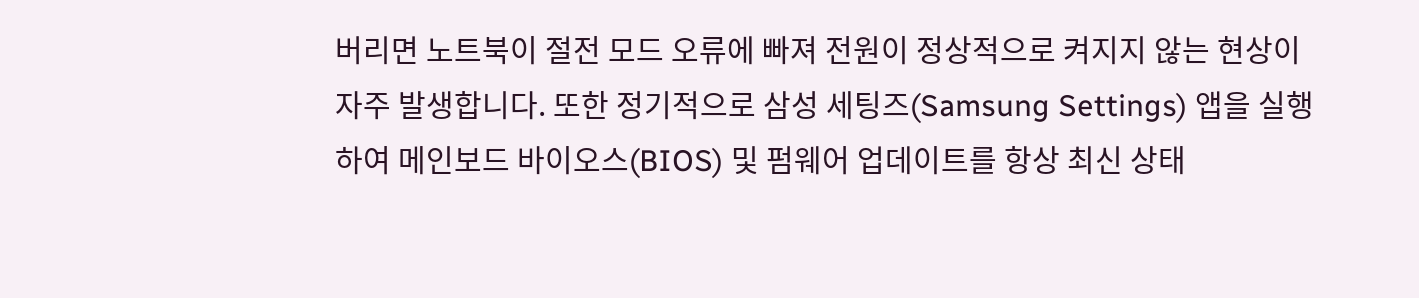버리면 노트북이 절전 모드 오류에 빠져 전원이 정상적으로 켜지지 않는 현상이 자주 발생합니다. 또한 정기적으로 삼성 세팅즈(Samsung Settings) 앱을 실행하여 메인보드 바이오스(BIOS) 및 펌웨어 업데이트를 항상 최신 상태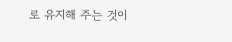로 유지해 주는 것이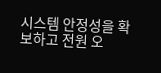시스템 안정성을 확보하고 전원 오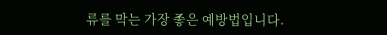류를 막는 가장 좋은 예방법입니다.